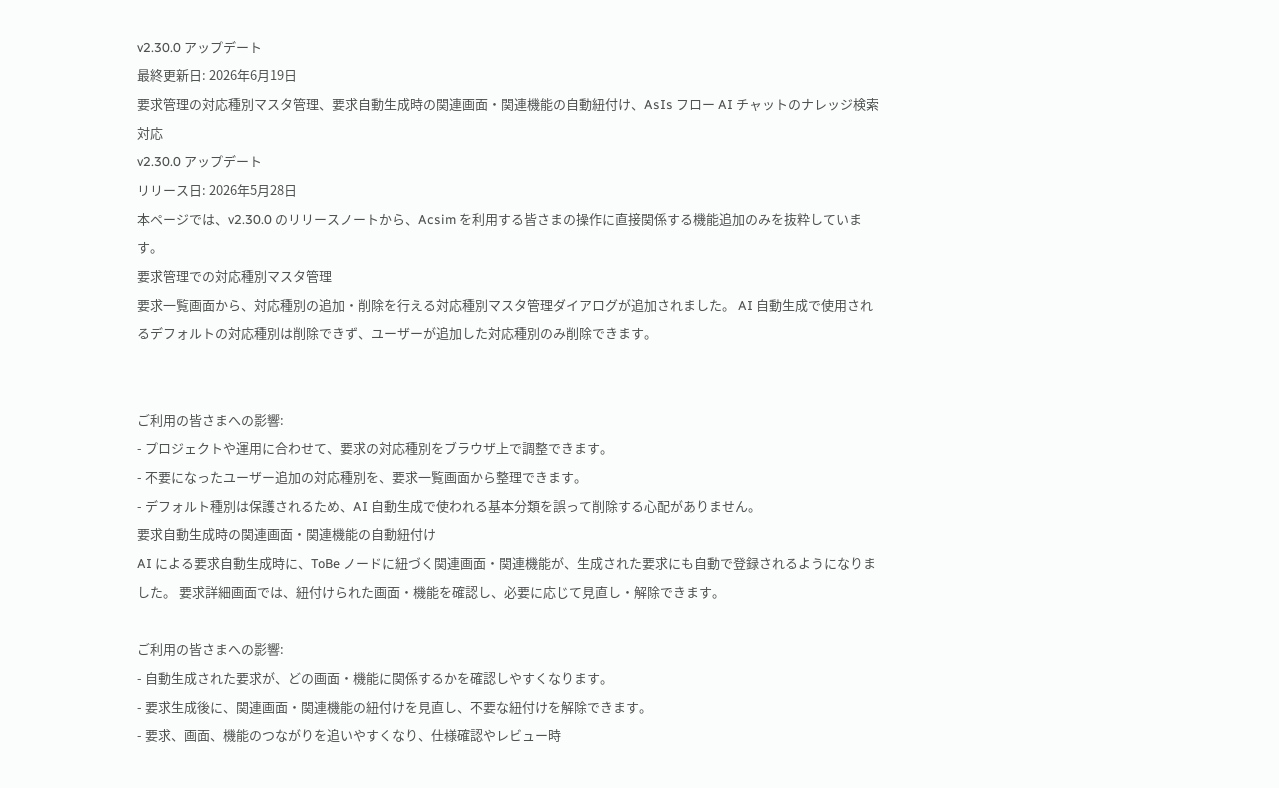v2.30.0 アップデート
最終更新日: 2026年6月19日
要求管理の対応種別マスタ管理、要求自動生成時の関連画面・関連機能の自動紐付け、AsIs フロー AI チャットのナレッジ検索対応
v2.30.0 アップデート
リリース日: 2026年5月28日
本ページでは、v2.30.0 のリリースノートから、Acsim を利用する皆さまの操作に直接関係する機能追加のみを抜粋しています。
要求管理での対応種別マスタ管理
要求一覧画面から、対応種別の追加・削除を行える対応種別マスタ管理ダイアログが追加されました。 AI 自動生成で使用されるデフォルトの対応種別は削除できず、ユーザーが追加した対応種別のみ削除できます。


ご利用の皆さまへの影響:
- プロジェクトや運用に合わせて、要求の対応種別をブラウザ上で調整できます。
- 不要になったユーザー追加の対応種別を、要求一覧画面から整理できます。
- デフォルト種別は保護されるため、AI 自動生成で使われる基本分類を誤って削除する心配がありません。
要求自動生成時の関連画面・関連機能の自動紐付け
AI による要求自動生成時に、ToBe ノードに紐づく関連画面・関連機能が、生成された要求にも自動で登録されるようになりました。 要求詳細画面では、紐付けられた画面・機能を確認し、必要に応じて見直し・解除できます。

ご利用の皆さまへの影響:
- 自動生成された要求が、どの画面・機能に関係するかを確認しやすくなります。
- 要求生成後に、関連画面・関連機能の紐付けを見直し、不要な紐付けを解除できます。
- 要求、画面、機能のつながりを追いやすくなり、仕様確認やレビュー時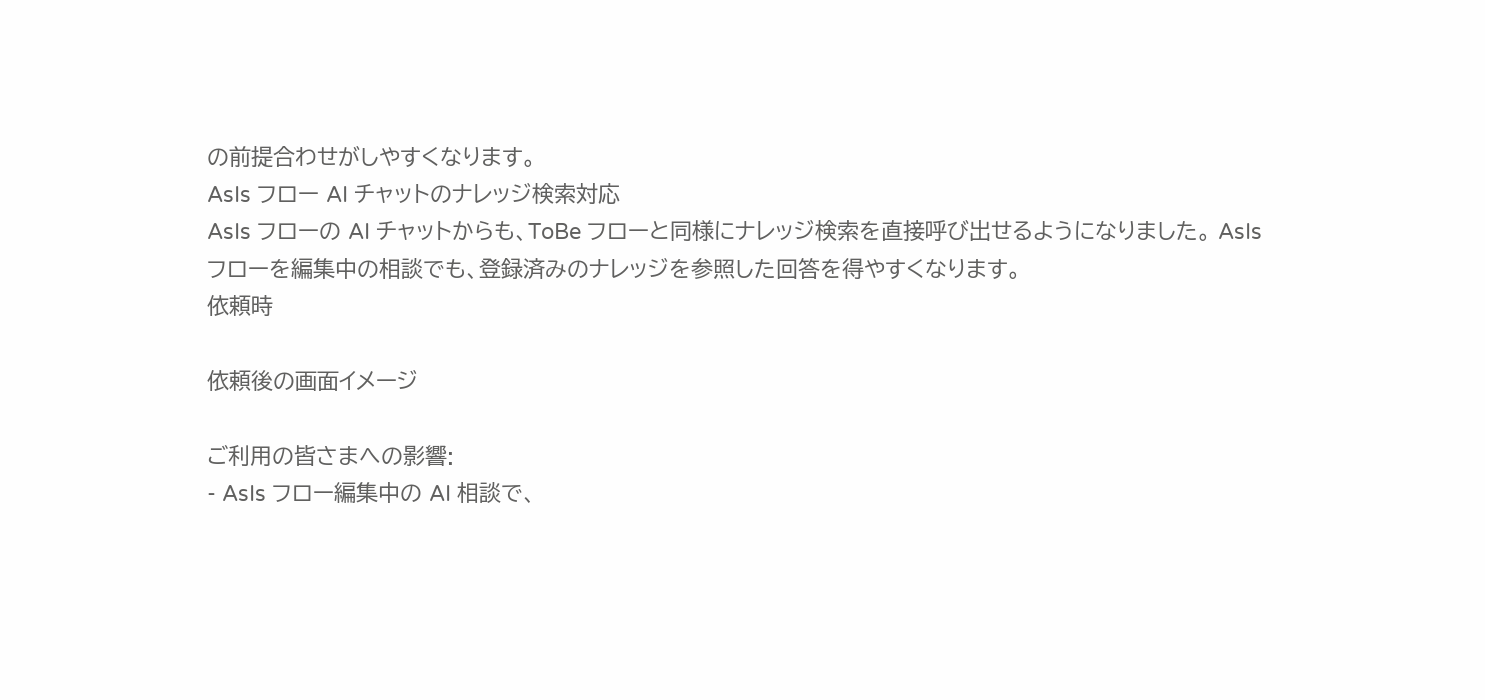の前提合わせがしやすくなります。
AsIs フロー AI チャットのナレッジ検索対応
AsIs フローの AI チャットからも、ToBe フローと同様にナレッジ検索を直接呼び出せるようになりました。 AsIs フローを編集中の相談でも、登録済みのナレッジを参照した回答を得やすくなります。
依頼時

依頼後の画面イメージ

ご利用の皆さまへの影響:
- AsIs フロー編集中の AI 相談で、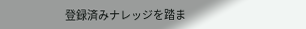登録済みナレッジを踏ま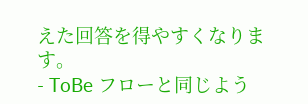えた回答を得やすくなります。
- ToBe フローと同じよう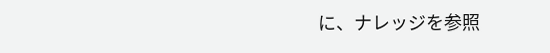に、ナレッジを参照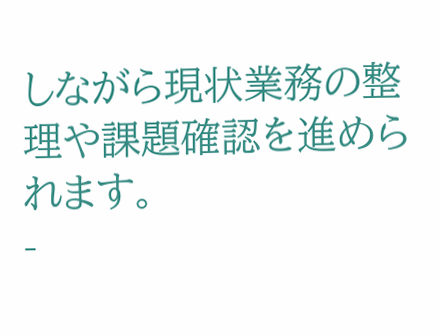しながら現状業務の整理や課題確認を進められます。
-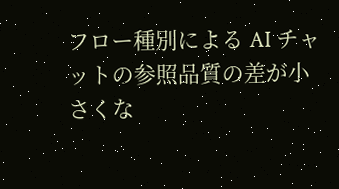フロー種別による AI チャットの参照品質の差が小さくな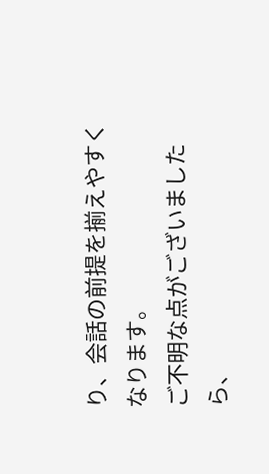り、会話の前提を揃えやすくなります。
ご不明な点がございましたら、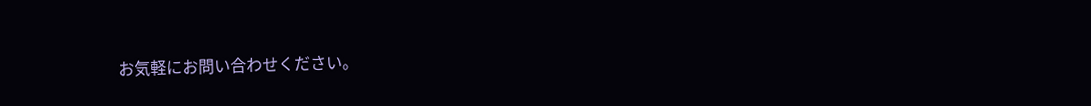お気軽にお問い合わせください。